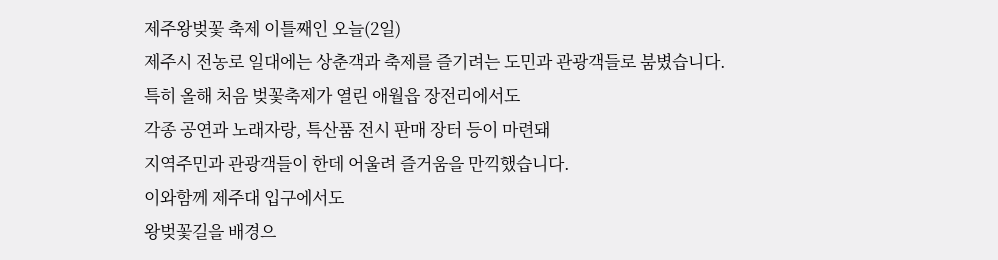제주왕벚꽃 축제 이틀째인 오늘(2일)
제주시 전농로 일대에는 상춘객과 축제를 즐기려는 도민과 관광객들로 붐볐습니다.
특히 올해 처음 벚꽃축제가 열린 애월읍 장전리에서도
각종 공연과 노래자랑, 특산품 전시 판매 장터 등이 마련돼
지역주민과 관광객들이 한데 어울려 즐거움을 만끽했습니다.
이와함께 제주대 입구에서도
왕벚꽃길을 배경으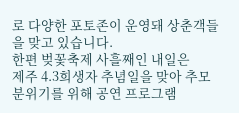로 다양한 포토존이 운영돼 상춘객들을 맞고 있습니다.
한편 벚꽃축제 사흘째인 내일은
제주 4.3희생자 추념일을 맞아 추모 분위기를 위해 공연 프로그램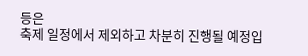등은
축제 일정에서 제외하고 차분히 진행될 예정입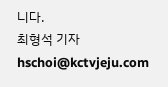니다.
최형석 기자
hschoi@kctvjeju.com